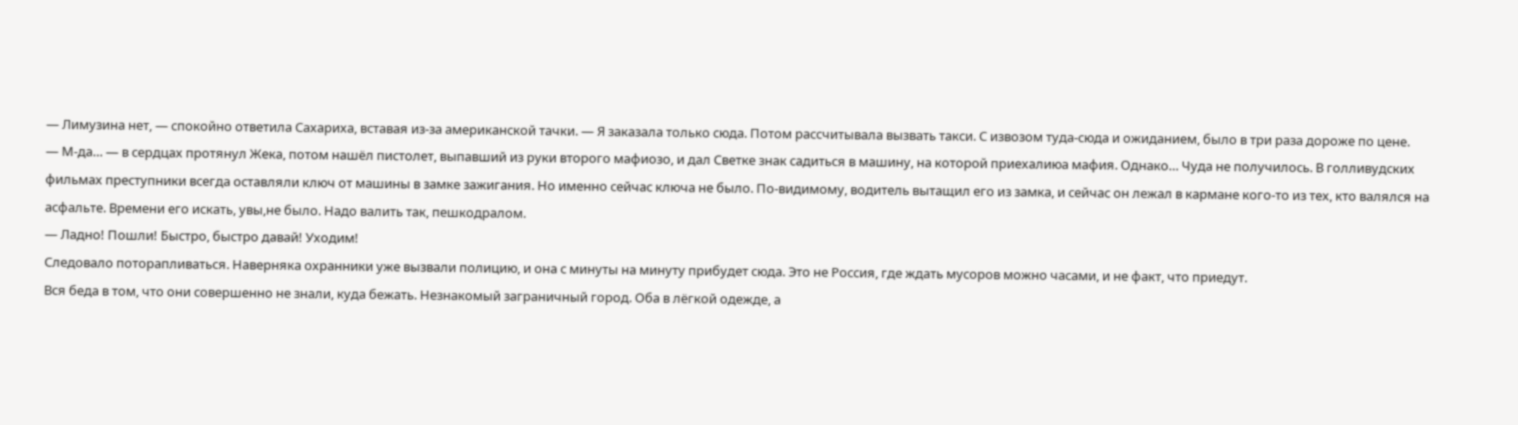— Лимузина нет, — спокойно ответила Сахариха, вставая из-за американской тачки. — Я заказала только сюда. Потом рассчитывала вызвать такси. С извозом туда-сюда и ожиданием, было в три раза дороже по цене.
— М-да… — в сердцах протянул Жека, потом нашёл пистолет, выпавший из руки второго мафиозо, и дал Светке знак садиться в машину, на которой приехалиюа мафия. Однако… Чуда не получилось. В голливудских фильмах преступники всегда оставляли ключ от машины в замке зажигания. Но именно сейчас ключа не было. По-видимому, водитель вытащил его из замка, и сейчас он лежал в кармане кого-то из тех, кто валялся на асфальте. Времени его искать, увы,не было. Надо валить так, пешкодралом.
— Ладно! Пошли! Быстро, быстро давай! Уходим!
Следовало поторапливаться. Наверняка охранники уже вызвали полицию, и она с минуты на минуту прибудет сюда. Это не Россия, где ждать мусоров можно часами, и не факт, что приедут.
Вся беда в том, что они совершенно не знали, куда бежать. Незнакомый заграничный город. Оба в лёгкой одежде, а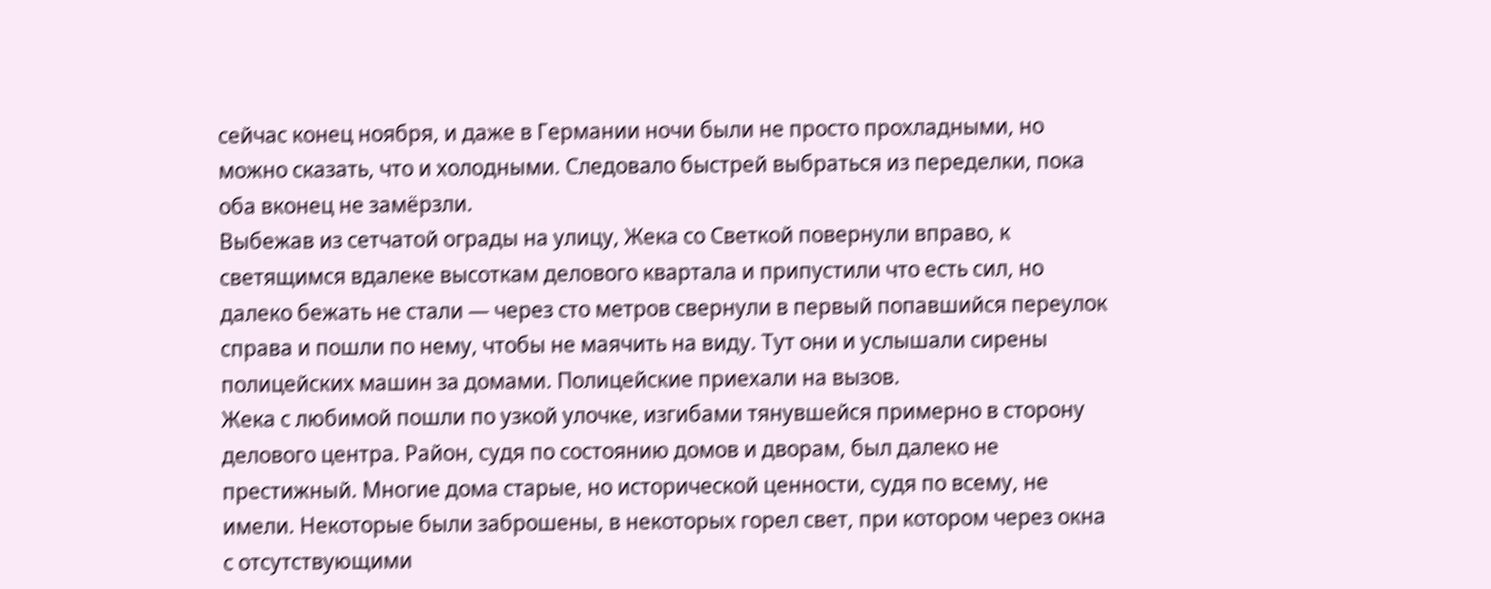сейчас конец ноября, и даже в Германии ночи были не просто прохладными, но можно сказать, что и холодными. Следовало быстрей выбраться из переделки, пока оба вконец не замёрзли.
Выбежав из сетчатой ограды на улицу, Жека со Светкой повернули вправо, к светящимся вдалеке высоткам делового квартала и припустили что есть сил, но далеко бежать не стали — через сто метров свернули в первый попавшийся переулок справа и пошли по нему, чтобы не маячить на виду. Тут они и услышали сирены полицейских машин за домами. Полицейские приехали на вызов.
Жека с любимой пошли по узкой улочке, изгибами тянувшейся примерно в сторону делового центра. Район, судя по состоянию домов и дворам, был далеко не престижный. Многие дома старые, но исторической ценности, судя по всему, не имели. Некоторые были заброшены, в некоторых горел свет, при котором через окна с отсутствующими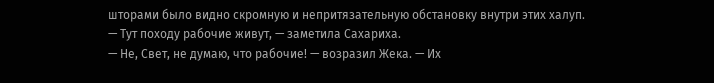шторами было видно скромную и непритязательную обстановку внутри этих халуп.
— Тут походу рабочие живут, — заметила Сахариха.
— Не, Свет, не думаю, что рабочие! — возразил Жека. — Их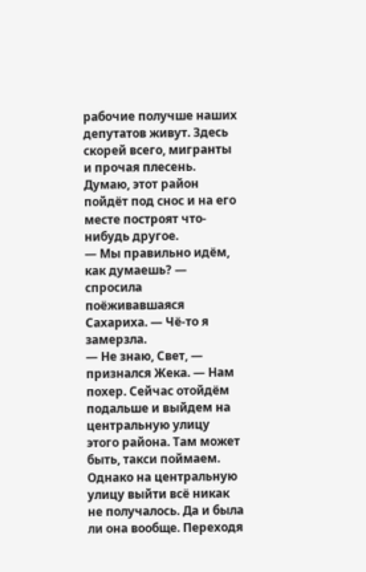рабочие получше наших депутатов живут. Здесь скорей всего, мигранты и прочая плесень. Думаю, этот район пойдёт под снос и на его месте построят что-нибудь другое.
— Мы правильно идём, как думаешь? — спросила поёживавшаяся Сахариха. — Чё-то я замерзла.
— Не знаю, Свет, — признался Жека. — Нам похер. Сейчас отойдём подальше и выйдем на центральную улицу этого района. Там может быть, такси поймаем.
Однако на центральную улицу выйти всё никак не получалось. Да и была ли она вообще. Переходя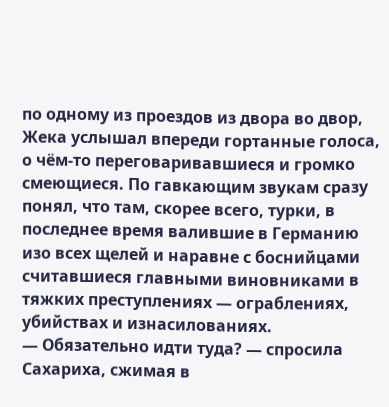по одному из проездов из двора во двор, Жека услышал впереди гортанные голоса, о чём-то переговаривавшиеся и громко смеющиеся. По гавкающим звукам сразу понял, что там, скорее всего, турки, в последнее время валившие в Германию изо всех щелей и наравне с боснийцами считавшиеся главными виновниками в тяжких преступлениях — ограблениях, убийствах и изнасилованиях.
— Обязательно идти туда? — спросила Сахариха, сжимая в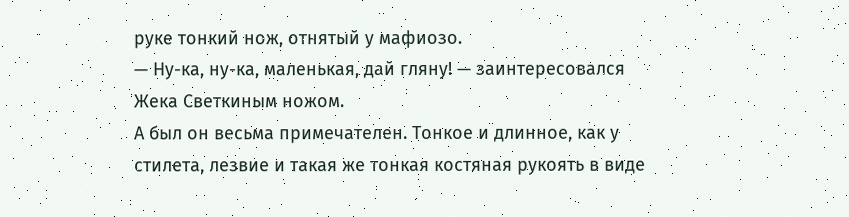руке тонкий нож, отнятый у мафиозо.
— Ну-ка, ну-ка, маленькая, дай гляну! — заинтересовался Жека Светкиным ножом.
А был он весьма примечателен. Тонкое и длинное, как у стилета, лезвие и такая же тонкая костяная рукоять в виде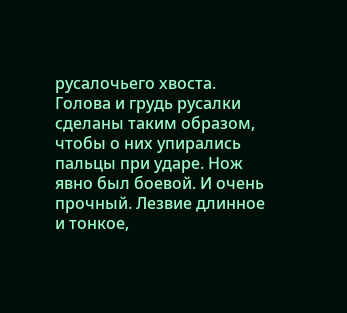русалочьего хвоста. Голова и грудь русалки сделаны таким образом, чтобы о них упирались пальцы при ударе. Нож явно был боевой. И очень прочный. Лезвие длинное и тонкое,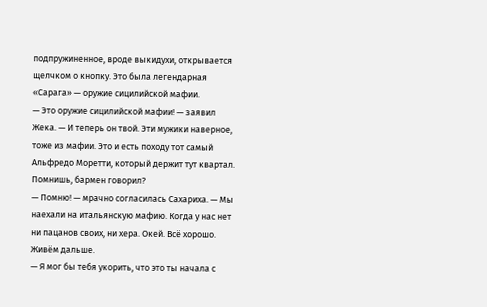подпружиненное, вроде выкидухи, открывается щелчком о кнопку. Это была легендарная «Сарага» — оружие сицилийской мафии.
— Это оружие сицилийской мафии! — заявил Жека. — И теперь он твой. Эти мужики наверное, тоже из мафии. Это и есть походу тот самый Альфредо Моретти, который держит тут квартал. Помнишь, бармен говорил?
— Помню! — мрачно согласилась Сахариха. — Мы наехали на итальянскую мафию. Когда у нас нет ни пацанов своих, ни хера. Окей. Всё хорошо. Живём дальше.
— Я мог бы тебя укорить, что это ты начала с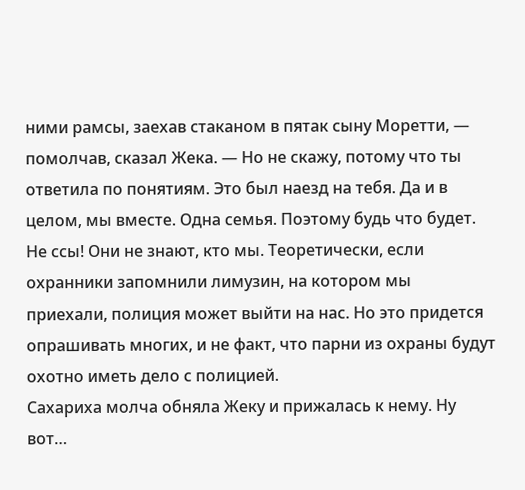ними рамсы, заехав стаканом в пятак сыну Моретти, — помолчав, сказал Жека. — Но не скажу, потому что ты ответила по понятиям. Это был наезд на тебя. Да и в целом, мы вместе. Одна семья. Поэтому будь что будет. Не ссы! Они не знают, кто мы. Теоретически, если охранники запомнили лимузин, на котором мы приехали, полиция может выйти на нас. Но это придется опрашивать многих, и не факт, что парни из охраны будут охотно иметь дело с полицией.
Сахариха молча обняла Жеку и прижалась к нему. Ну вот…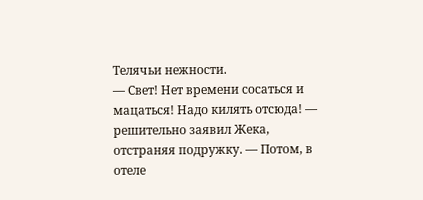Телячьи нежности.
— Свет! Нет времени сосаться и мацаться! Надо килять отсюда! — решительно заявил Жека, отстраняя подружку. — Потом, в отеле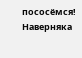пососёмся! Наверняка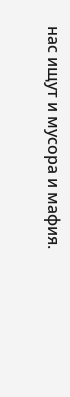нас ищут и мусора и мафия.